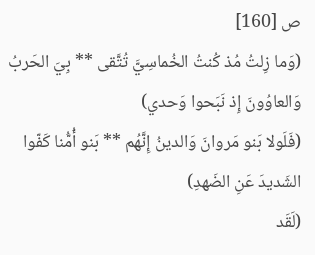ص [160]
(وَما زِلتُ مُذ كُنتُ الخُماسِيَّ تُتَّقى ** بِيَ الحَربُ وَالعاوُونَ إِذ نَبَحوا وَحدي)
(فَلَولا بَنو مَروانَ وَالدينُ إِنَّهُم ** بَنو أُمُّنا كَفّوا الشَديدَ عَنِ الضَهدِ)
(لَقَد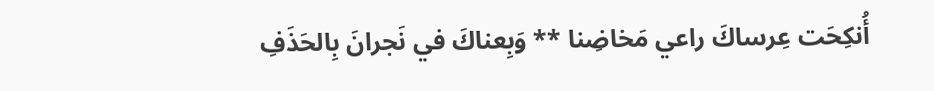أُنكِحَت عِرساكَ راعي مَخاضِنا ** وَبِعناكَ في نَجرانَ بِالحَذَفِ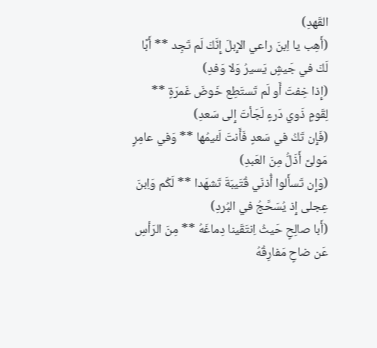القَهدِ)
(أَهِب يا اِبنَ راعي الإِبلَ إِنَّكَ لَم تَجِد ** أَبًا لَكَ في جَيشٍ يَسيرُ وَلا وَفدِ)
(إِذا خِفتَ أَو لَم تَستَطِع خَوضَ غَمرَةٍ ** لِقَومٍ ذَوي دَرءٍ لَجَأتَ إِلى سَعدِ)
(فَإِن تَكُ في سَعدٍ فَأَنتَ لَئيمُها ** وَفي عامِرٍ مَولىً أَذَلُّ مِنَ العَبدِ)
(وَإِن تَسأَلوا أُذنَي قُتَيبَةَ تَشهَدا ** لَكُم وَاِبنَ عِجلى إِذ يُسَحَّجُ في البُردِ)
(أَبا صالِحٍ حَيثُ اِنتَقَينا دِماغَهُ ** مِنَ الرَأسِ عَن ضاحٍ مَفارِقُهُ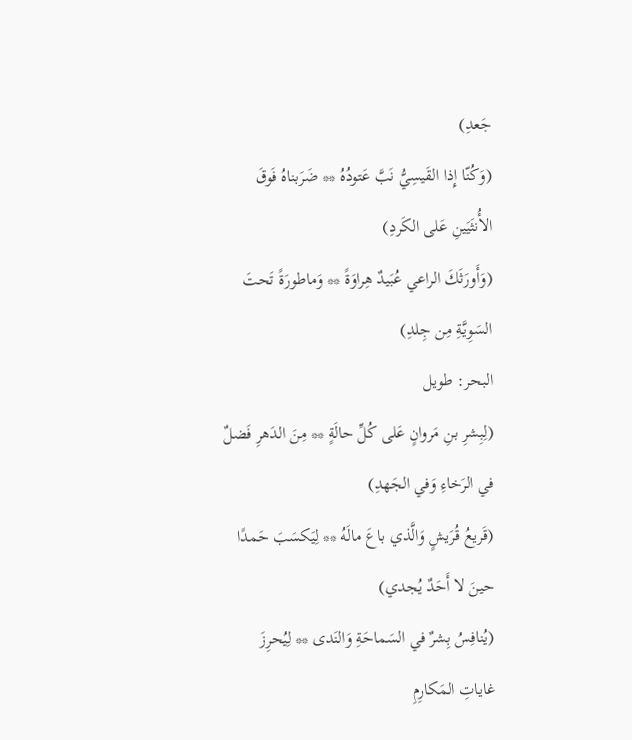جَعدِ)
(وَكُنّا إِذا القَيسِيُّ نَبَّ عَتودُهُ ** ضَرَبناهُ فَوقَ الأُنثَيَينِ عَلى الكَردِ)
(وَأَورَثَكَ الراعي عُبَيدٌ هِراوَةً ** وَماطورَةً تَحتَ السَوِيَّةِ مِن جِلدِ)
البحر: طويل
(لِبِشرِ بنِ مَروانٍ عَلى كُلِّ حالَةٍ ** مِنَ الدَهرِ فَضلٌ في الرَخاءِ وَفي الجَهدِ)
(قَريعُ قُرَيشٍ وَالَّذي باعَ مالَهُ ** لِيَكسَبَ حَمدًا حينَ لا أَحَدٌ يُجدي)
(يُنافِسُ بِشرٌ في السَماحَةِ وَالنَدى ** لِيُحرِزَ غاياتِ المَكارِمِ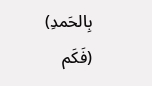بِالحَمدِ)
(فَكَم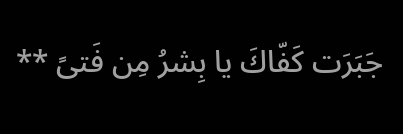جَبَرَت كَفّاكَ يا بِشرُ مِن فَتىً **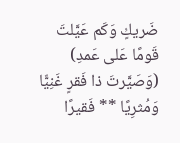ضَريكٍ وَكَم عَيَّلتَ قَومًا عَلى عَمدِ)
(وَصَيَّرتَ ذا فَقرٍ غَنِيًّا وَمُثرِيًا ** فَقيرًا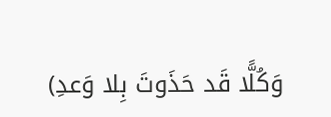وَكُلًّا قَد حَذَوتَ بِلا وَعدِ)